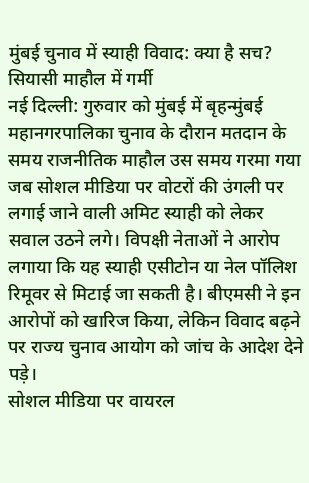मुंबई चुनाव में स्याही विवाद: क्या है सच?
सियासी माहौल में गर्मी
नई दिल्ली: गुरुवार को मुंबई में बृहन्मुंबई महानगरपालिका चुनाव के दौरान मतदान के समय राजनीतिक माहौल उस समय गरमा गया जब सोशल मीडिया पर वोटरों की उंगली पर लगाई जाने वाली अमिट स्याही को लेकर सवाल उठने लगे। विपक्षी नेताओं ने आरोप लगाया कि यह स्याही एसीटोन या नेल पॉलिश रिमूवर से मिटाई जा सकती है। बीएमसी ने इन आरोपों को खारिज किया, लेकिन विवाद बढ़ने पर राज्य चुनाव आयोग को जांच के आदेश देने पड़े।
सोशल मीडिया पर वायरल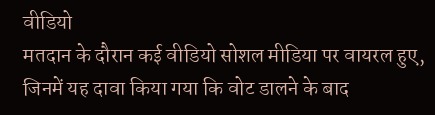वीडियो
मतदान के दौरान कई वीडियो सोशल मीडिया पर वायरल हुए, जिनमें यह दावा किया गया कि वोट डालने के बाद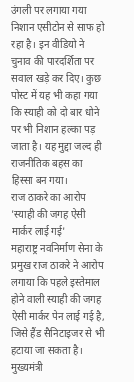उंगली पर लगाया गया निशान एसीटोन से साफ हो रहा है। इन वीडियो ने चुनाव की पारदर्शिता पर सवाल खड़े कर दिए। कुछ पोस्ट में यह भी कहा गया कि स्याही को दो बार धोने पर भी निशान हल्का पड़ जाता है। यह मुद्दा जल्द ही राजनीतिक बहस का हिस्सा बन गया।
राज ठाकरे का आरोप
'स्याही की जगह ऐसी मार्कर लाई गई'
महाराष्ट्र नवनिर्माण सेना के प्रमुख राज ठाकरे ने आरोप लगाया कि पहले इस्तेमाल होने वाली स्याही की जगह ऐसी मार्कर पेन लाई गई है, जिसे हैंड सैनिटाइजर से भी हटाया जा सकता है। मुख्यमंत्री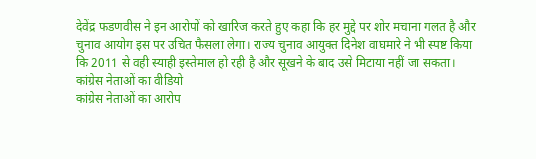देवेंद्र फडणवीस ने इन आरोपों को खारिज करते हुए कहा कि हर मुद्दे पर शोर मचाना गलत है और चुनाव आयोग इस पर उचित फैसला लेगा। राज्य चुनाव आयुक्त दिनेश वाघमारे ने भी स्पष्ट किया कि 2011 से वही स्याही इस्तेमाल हो रही है और सूखने के बाद उसे मिटाया नहीं जा सकता।
कांग्रेस नेताओं का वीडियो
कांग्रेस नेताओं का आरोप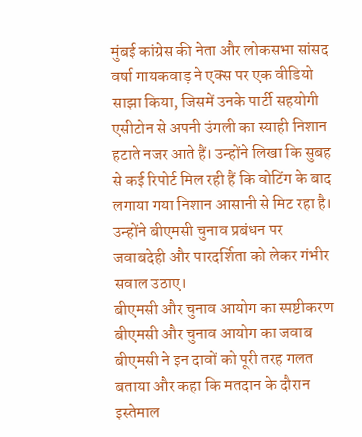मुंबई कांग्रेस की नेता और लोकसभा सांसद वर्षा गायकवाड़ ने एक्स पर एक वीडियो साझा किया, जिसमें उनके पार्टी सहयोगी एसीटोन से अपनी उंगली का स्याही निशान हटाते नजर आते हैं। उन्होंने लिखा कि सुबह से कई रिपोर्ट मिल रही हैं कि वोटिंग के बाद लगाया गया निशान आसानी से मिट रहा है। उन्होंने बीएमसी चुनाव प्रबंधन पर जवाबदेही और पारदर्शिता को लेकर गंभीर सवाल उठाए।
बीएमसी और चुनाव आयोग का स्पष्टीकरण
बीएमसी और चुनाव आयोग का जवाब
बीएमसी ने इन दावों को पूरी तरह गलत बताया और कहा कि मतदान के दौरान इस्तेमाल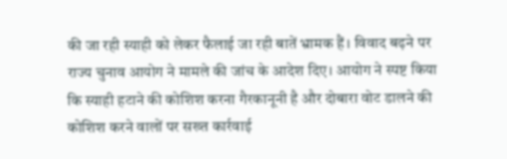की जा रही स्याही को लेकर फैलाई जा रही बातें भ्रामक हैं। विवाद बढ़ने पर राज्य चुनाव आयोग ने मामले की जांच के आदेश दिए। आयोग ने स्पष्ट किया कि स्याही हटाने की कोशिश करना गैरकानूनी है और दोबारा वोट डालने की कोशिश करने वालों पर सख्त कार्रवाई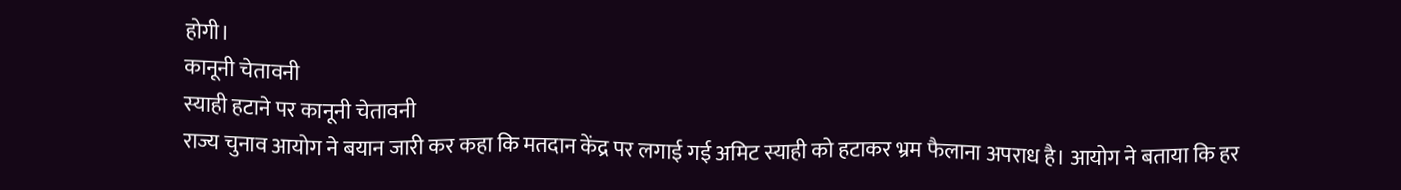होगी।
कानूनी चेतावनी
स्याही हटाने पर कानूनी चेतावनी
राज्य चुनाव आयोग ने बयान जारी कर कहा कि मतदान केंद्र पर लगाई गई अमिट स्याही को हटाकर भ्रम फैलाना अपराध है। आयोग ने बताया कि हर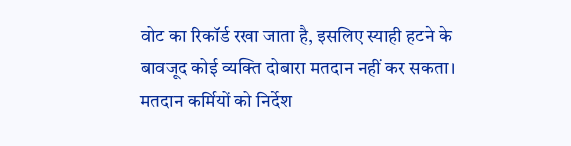वोट का रिकॉर्ड रखा जाता है, इसलिए स्याही हटने के बावजूद कोई व्यक्ति दोबारा मतदान नहीं कर सकता। मतदान कर्मियों को निर्देश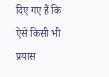दिए गए हैं कि ऐसे किसी भी प्रयास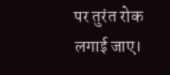पर तुरंत रोक लगाई जाए।